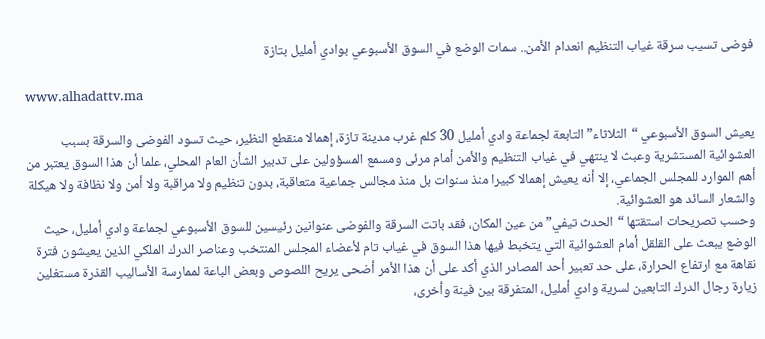فوضى تسيب سرقة غياب التنظيم انعدام الأمن.. سمات الوضع في السوق الأسبوعي بوادي أمليل بتازة

www.alhadattv.ma

يعيش السوق الأسبوعي “الثلاثاء” التابعة لجماعة وادي أمليل 30 كلم غرب مدينة تازة، إهمالا منقطع النظير، حيث تسود الفوضى والسرقة بسبب العشوائية المستشرية وعبث لا ينتهي في غياب التنظيم والأمن أمام مرئى ومسمع المسؤولين على تدبير الشأن العام المحلي، علما أن هذا السوق يعتبر من أهم الموارد للمجلس الجماعي، إلا أنه يعيش إهمالا كبيرا منذ سنوات بل منذ مجالس جماعية متعاقبة، بدون تنظيم ولا مراقبة ولا أمن ولا نظافة ولا هيكلة والشعار السائد هو العشوائية.
وحسب تصريحات استقتها “الحدث تيفي” من عين المكان، فقد باتت السرقة والفوضى عنوانين رئيسين للسوق الأسبوعي لجماعة وادي أمليل، حيث الوضع يبعث على القلقل أمام العشوائية التي يتخبط فيها هذا السوق في غياب تام لأعضاء المجلس المنتخب وعناصر الدرك الملكي الذين يعيشون فترة نقاهة مع ارتفاع الحرارة، على حد تعبير أحد المصادر الذي أكد على أن هذا الأمر أضحى يريح اللصوص وبعض الباعة لممارسة الأساليب القذرة مستغلين زيارة رجال الدرك التابعين لسرية وادي أمليل، المتفرقة بين فينة وأخرى،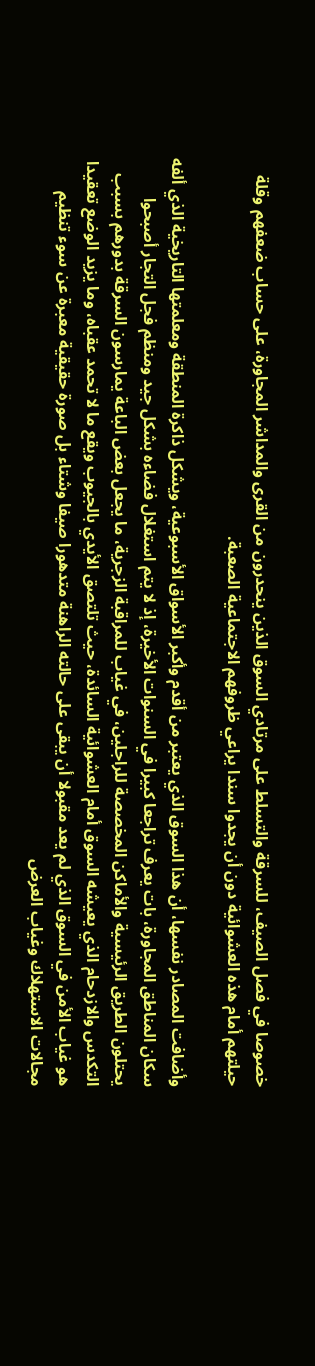خصوصا في فصل الصيف، للسرقة والتسلط على مرتادي السوق الذين ينحدرون من القرى والمداشر المجاورة، على حساب ضعفهم وقلة حيلتهم أمام هذه العشوائية دون أن يجدوا سندا يراعي ظروفهم الاجتماعية الصعبة.

وأضافت المصادر نفسها، أن هذا السوق الذي يعتبر من أقدم وأكبر الأسواق الأسبوعية، ويشكل ذاكرة المنطقة ومعلمتها التاريخية الذي ألفه سكان المناطق المجاورة، بات يعرف تراجعا كبيرا في السنوات الأخيرة، إذ لا يتم استغلال فضاءه بشكل جيد ومنظم فجل التجار أصبحوا يحتلون الطريق الرئيسية والأماكن المخصصة للراجلين، في غياب للمراقبة الزجرية، ما يجعل بعض الباعة يمارسون السرقة بدورهم بسبب التكدس والازدحام الذي يعيشه السوق أمام العشوائية السائدة، حيث تلتصق الأيدي بالجيوب ويقع ما لا تحمد عقباه، وما يزيد الوضع تعقيدا هو غياب الأمن في السوق الذي لم يعد مقبولا أن يبقى على حالته الراهنة متدهورا صيفا وشتاء بل صورة حقيقية معبرة عن سوء تنظيم مجالات الاستهلاك وغياب العرض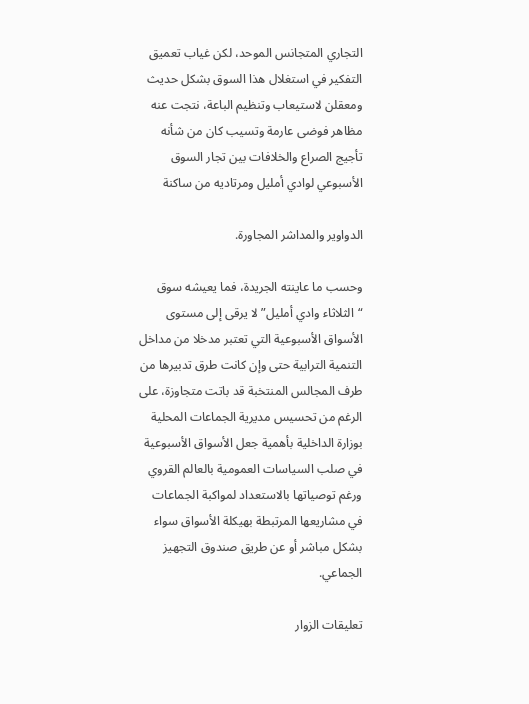التجاري المتجانس الموحد، لكن غياب تعميق التفكير في استغلال هذا السوق بشكل حديث ومعقلن لاستيعاب وتنظيم الباعة، نتجت عنه مظاهر فوضى عارمة وتسيب كان من شأنه تأجيج الصراع والخلافات بين تجار السوق الأسبوعي لوادي أمليل ومرتاديه من ساكنة

الدواوير والمداشر المجاورة.

وحسب ما عاينته الجريدة، فما يعيشه سوق “الثلاثاء وادي أمليل” لا يرقى إلى مستوى الأسواق الأسبوعية التي تعتبر مدخلا من مداخل التنمية الترابية حتى وإن كانت طرق تدبيرها من طرف المجالس المنتخبة قد باتت متجاوزة، على الرغم من تحسيس مديرية الجماعات المحلية بوزارة الداخلية بأهمية جعل الأسواق الأسبوعية في صلب السياسات العمومية بالعالم القروي ورغم توصياتها بالاستعداد لمواكبة الجماعات في مشاريعها المرتبطة بهيكلة الأسواق سواء بشكل مباشر أو عن طريق صندوق التجهيز الجماعي.

تعليقات الزوار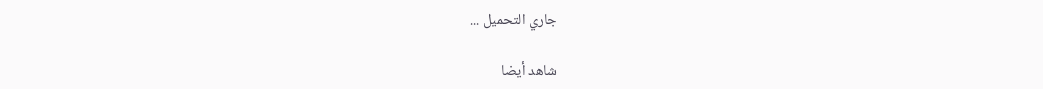جاري التحميل ...

شاهد أيضا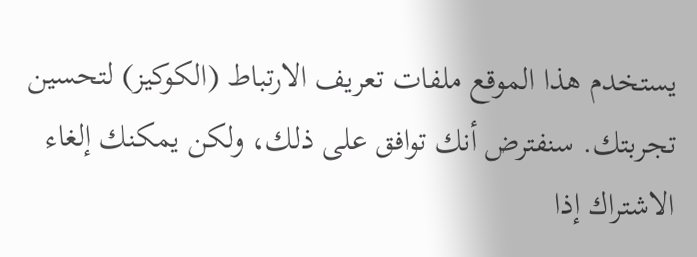يستخدم هذا الموقع ملفات تعريف الارتباط (الكوكيز) لتحسين تجربتك. سنفترض أنك توافق على ذلك، ولكن يمكنك إلغاء الاشتراك إذا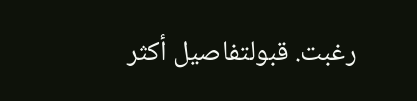رغبت. قبولتفاصيل أكثر